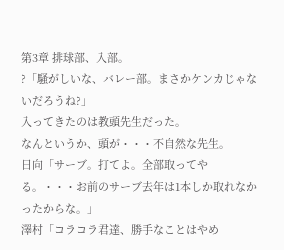第3章 排球部、入部。
?「騒がしいな、バレー部。まさかケンカじゃないだろうね?」
入ってきたのは教頭先生だった。
なんというか、頭が・・・不自然な先生。
日向「サーブ。打てよ。全部取ってやる。・・・お前のサーブ去年は1本しか取れなかったからな。」
澤村「コラコラ君達、勝手なことはやめ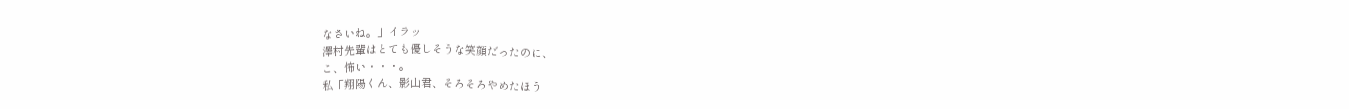なさいね。」イラッ
澤村先輩はとても優しそうな笑顔だったのに、
こ、怖い・・・。
私「翔陽くん、影山君、そろそろやめたほう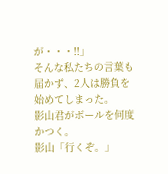が・・・!!」
そんな私たちの言葉も届かず、2人は勝負を始めてしまった。
影山君がボールを何度かつく。
影山「行くぞ。」